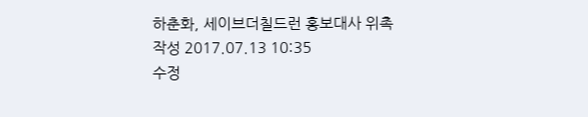하춘화, 세이브더칠드런 홍보대사 위촉
작성 2017.07.13 10:35
수정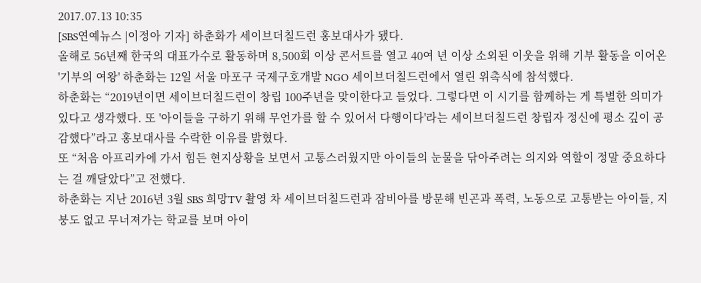2017.07.13 10:35
[SBS연예뉴스 |이정아 기자] 하춘화가 세이브더칠드런 홍보대사가 됐다.
올해로 56년째 한국의 대표가수로 활동하며 8,500회 이상 콘서트를 열고 40여 년 이상 소외된 이웃을 위해 기부 활동을 이어온 '기부의 여왕' 하춘화는 12일 서울 마포구 국제구호개발 NGO 세이브더칠드런에서 열린 위촉식에 참석했다.
하춘화는 “2019년이면 세이브더칠드런이 창립 100주년을 맞이한다고 들었다. 그렇다면 이 시기를 함께하는 게 특별한 의미가 있다고 생각했다. 또 '아이들을 구하기 위해 무언가를 할 수 있어서 다행이다'라는 세이브더칠드런 창립자 정신에 평소 깊이 공감했다”라고 홍보대사를 수락한 이유를 밝혔다.
또 “처음 아프리카에 가서 힘든 현지상황을 보면서 고통스러웠지만 아이들의 눈물을 닦아주려는 의지와 역할이 정말 중요하다는 걸 깨달았다”고 전했다.
하춘화는 지난 2016년 3월 SBS 희망TV 촬영 차 세이브더칠드런과 잠비아를 방문해 빈곤과 폭력, 노동으로 고통받는 아이들, 지붕도 없고 무너져가는 학교를 보며 아이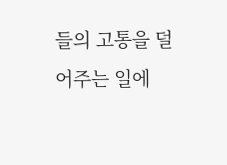들의 고통을 덜어주는 일에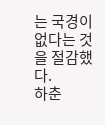는 국경이 없다는 것을 절감했다.
하춘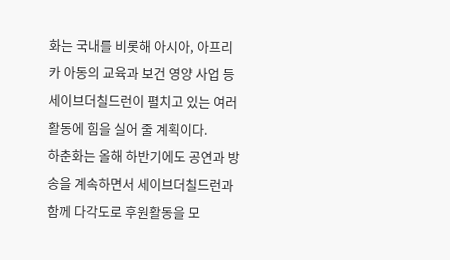화는 국내를 비롯해 아시아, 아프리카 아동의 교육과 보건 영양 사업 등 세이브더칠드런이 펼치고 있는 여러 활동에 힘을 실어 줄 계획이다.
하춘화는 올해 하반기에도 공연과 방송을 계속하면서 세이브더칠드런과 함께 다각도로 후원활동을 모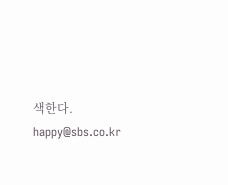색한다.
happy@sbs.co.kr